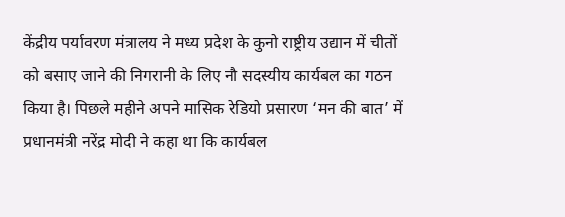केंद्रीय पर्यावरण मंत्रालय ने मध्य प्रदेश के कुनो राष्ट्रीय उद्यान में चीतों को बसाए जाने की निगरानी के लिए नौ सदस्यीय कार्यबल का गठन किया है। पिछले महीने अपने मासिक रेडियो प्रसारण ‘मन की बात’ में प्रधानमंत्री नरेंद्र मोदी ने कहा था कि कार्यबल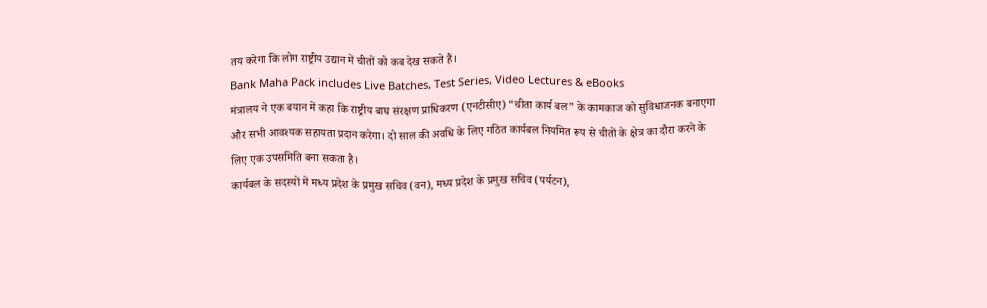तय करेगा कि लोग राष्ट्रीय उद्यान में चीतों को कब देख सकते हैं।
Bank Maha Pack includes Live Batches, Test Series, Video Lectures & eBooks
मंत्रालय ने एक बयान में कहा कि राष्ट्रीय बाघ संरक्षण प्राधिकरण (एनटीसीए) “चीता कार्य बल” के कामकाज को सुविधाजनक बनाएगा और सभी आवश्यक सहायता प्रदान करेगा। दो साल की अवधि के लिए गठित कार्यबल नियमित रूप से चीतों के क्षेत्र का दौरा करने के लिए एक उपसमिति बना सकता है।
कार्यबल के सदस्यों में मध्य प्रदेश के प्रमुख सचिव (वन), मध्य प्रदेश के प्रमुख सचिव (पर्यटन),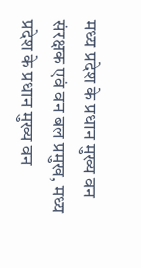मध्य प्रदेश के प्रधान मुख्य वन संरक्षक एवं वन बल प्रमुख, मध्य प्रदेश के प्रधान मुख्य वन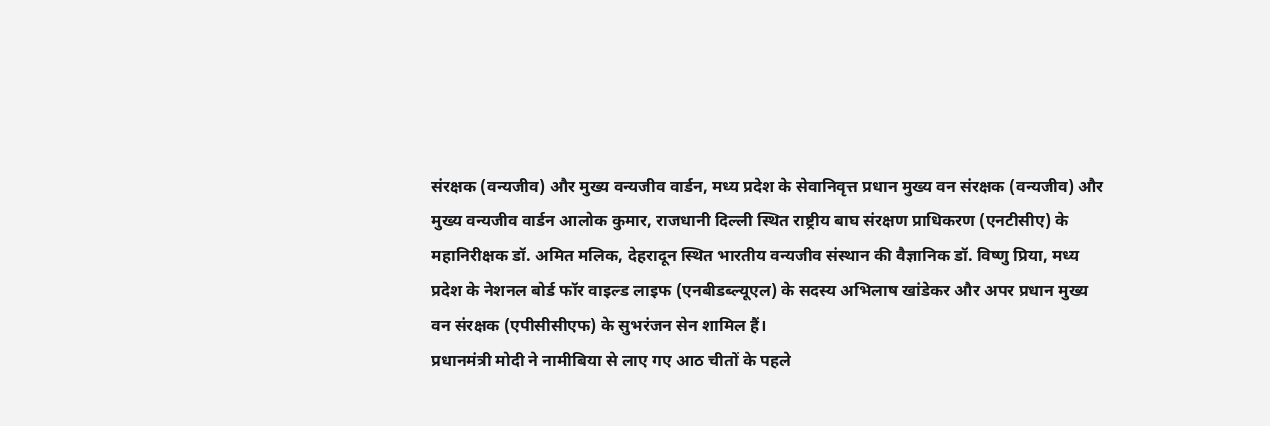संरक्षक (वन्यजीव) और मुख्य वन्यजीव वार्डन, मध्य प्रदेश के सेवानिवृत्त प्रधान मुख्य वन संरक्षक (वन्यजीव) और मुख्य वन्यजीव वार्डन आलोक कुमार, राजधानी दिल्ली स्थित राष्ट्रीय बाघ संरक्षण प्राधिकरण (एनटीसीए) के महानिरीक्षक डॉ. अमित मलिक, देहरादून स्थित भारतीय वन्यजीव संस्थान की वैज्ञानिक डॉ. विष्णु प्रिया, मध्य प्रदेश के नेशनल बोर्ड फॉर वाइल्ड लाइफ (एनबीडब्ल्यूएल) के सदस्य अभिलाष खांडेकर और अपर प्रधान मुख्य वन संरक्षक (एपीसीसीएफ) के सुभरंजन सेन शामिल हैं।
प्रधानमंत्री मोदी ने नामीबिया से लाए गए आठ चीतों के पहले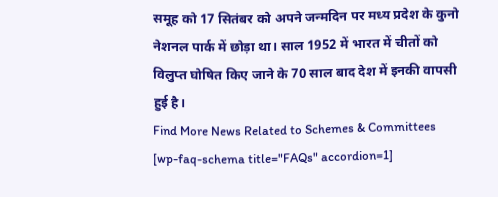समूह को 17 सितंबर को अपने जन्मदिन पर मध्य प्रदेश के कुनो नेशनल पार्क में छोड़ा था। साल 1952 में भारत में चीतों को विलुप्त घोषित किए जाने के 70 साल बाद देश में इनकी वापसी हुई है।
Find More News Related to Schemes & Committees
[wp-faq-schema title="FAQs" accordion=1]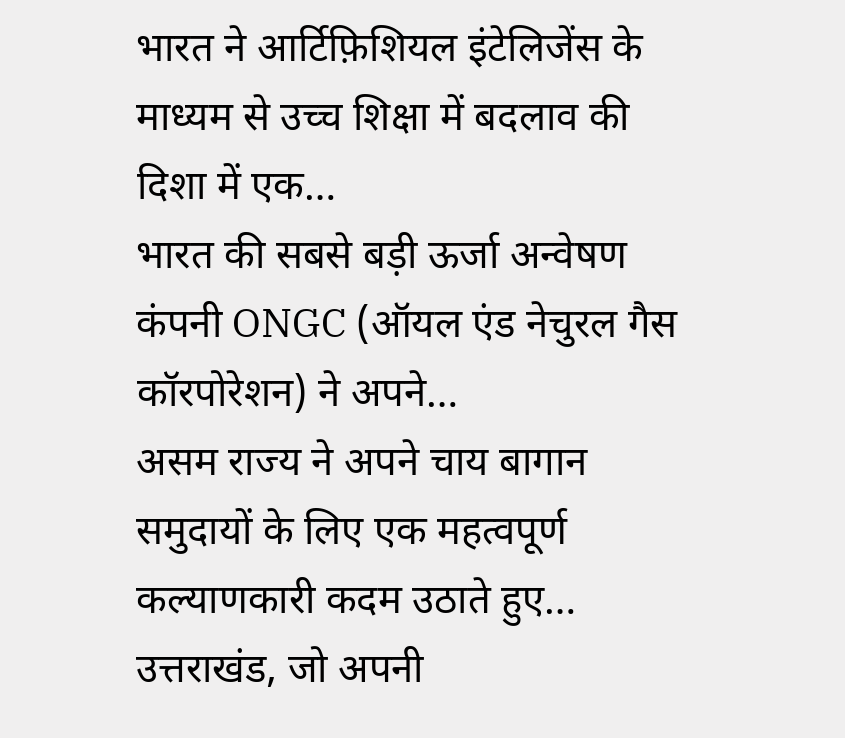भारत ने आर्टिफ़िशियल इंटेलिजेंस के माध्यम से उच्च शिक्षा में बदलाव की दिशा में एक…
भारत की सबसे बड़ी ऊर्जा अन्वेषण कंपनी ONGC (ऑयल एंड नेचुरल गैस कॉरपोरेशन) ने अपने…
असम राज्य ने अपने चाय बागान समुदायों के लिए एक महत्वपूर्ण कल्याणकारी कदम उठाते हुए…
उत्तराखंड, जो अपनी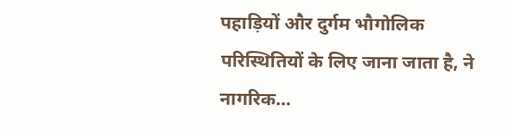पहाड़ियों और दुर्गम भौगोलिक परिस्थितियों के लिए जाना जाता है, ने नागरिक…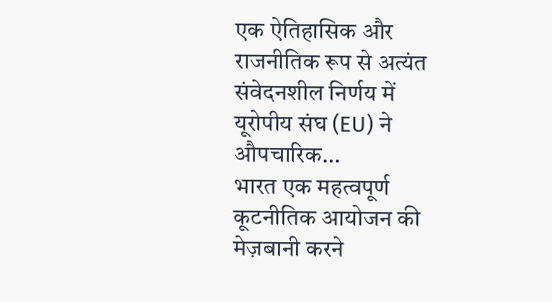एक ऐतिहासिक और राजनीतिक रूप से अत्यंत संवेदनशील निर्णय में यूरोपीय संघ (EU) ने औपचारिक…
भारत एक महत्वपूर्ण कूटनीतिक आयोजन की मेज़बानी करने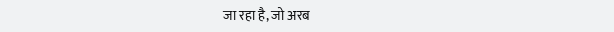जा रहा है, जो अरब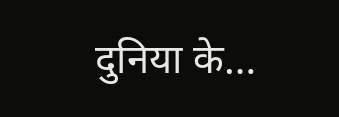दुनिया के…